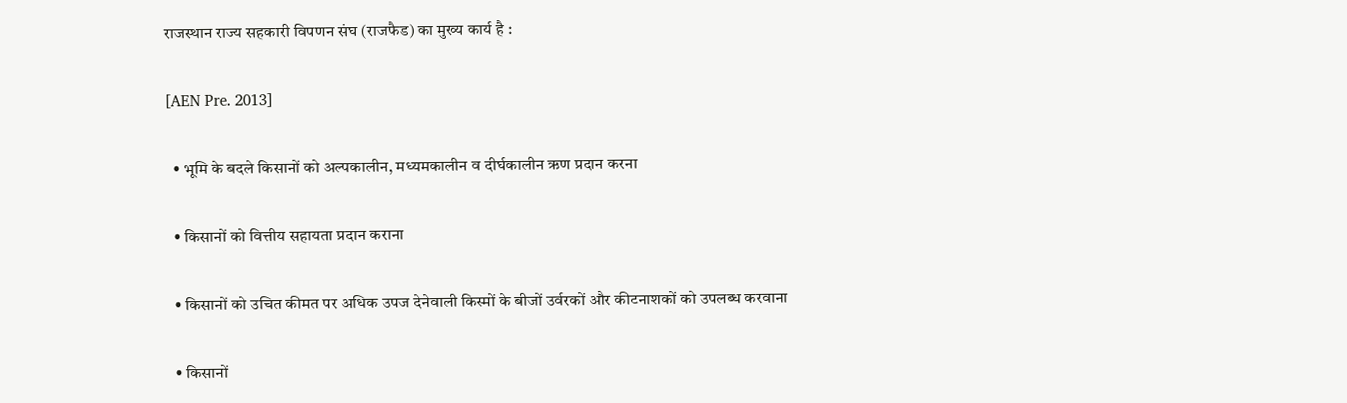राजस्थान राज्य सहकारी विपणन संघ (राजफैड) का मुख्य कार्य है :

[AEN Pre. 2013]

  • भूमि के बदले किसानों को अल्पकालीन, मध्यमकालीन व दीर्घकालीन ऋण प्रदान करना

  • किसानों को वित्तीय सहायता प्रदान कराना

  • किसानों को उचित कीमत पर अधिक उपज देनेवाली किस्मों के बीजों उर्वरकों और कीटनाशकों को उपलब्ध करवाना

  • किसानों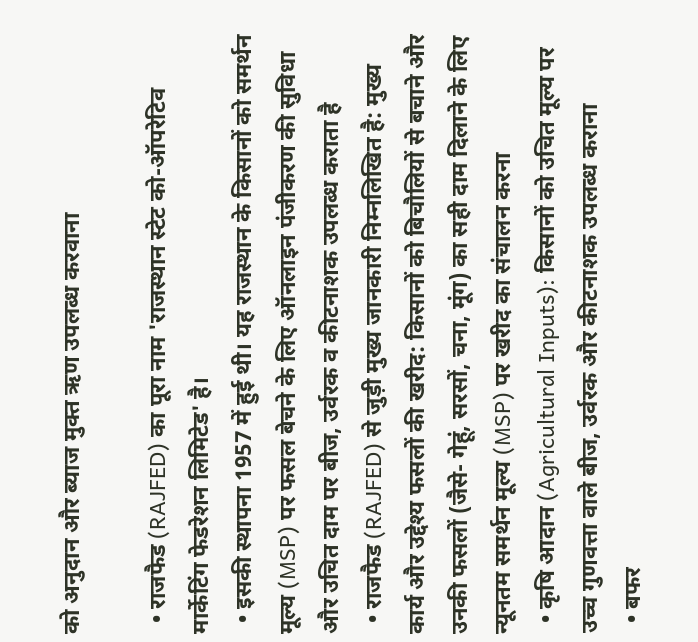को अनुदान और ब्याज मुक्त ऋण उपलब्ध करवाना

  • राजफैड (RAJFED) का पूरा नाम 'राजस्थान स्टेट को-ऑपरेटिव मार्केटिंग फेडरेशन लिमिटेड' है।
  • इसकी स्थापना 1957 में हुई थी। यह राजस्थान के किसानों को समर्थन मूल्य (MSP) पर फसल बेचने के लिए ऑनलाइन पंजीकरण की सुविधा और उचित दाम पर बीज, उर्वरक व कीटनाशक उपलब्ध कराता है
  • राजफैड (RAJFED) से जुड़ी मुख्य जानकारी निम्नलिखित है: मुख्य कार्य और उद्देश्य फसलों की खरीद: किसानों को बिचौलियों से बचाने और उनकी फसलों (जैसे- गेहूं, सरसों, चना, मूंग) का सही दाम दिलाने के लिए न्यूनतम समर्थन मूल्य (MSP) पर खरीद का संचालन करना
  • कृषि आदान (Agricultural Inputs): किसानों को उचित मूल्य पर उच्च गुणवत्ता वाले बीज, उर्वरक और कीटनाशक उपलब्ध कराना
  • बफर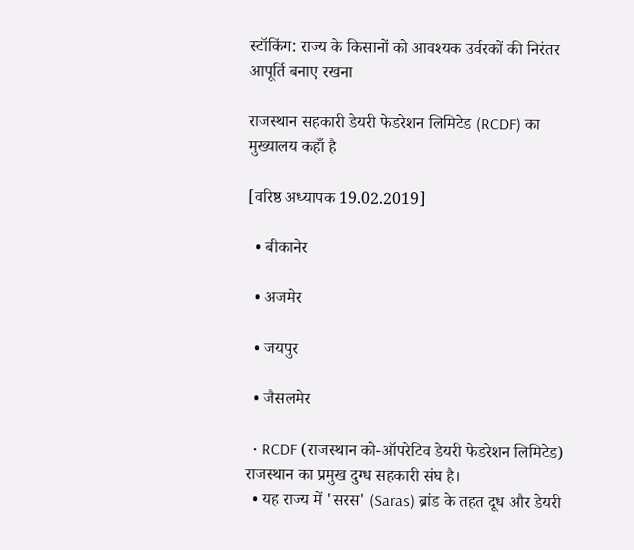स्टॉकिंग: राज्य के किसानों को आवश्यक उर्वरकों की निरंतर आपूर्ति बनाए रखना

राजस्थान सहकारी डेयरी फेडरेशन लिमिटेड (RCDF) का मुख्यालय कहाँ है

[वरिष्ठ अध्यापक 19.02.2019]

  • बीकानेर

  • अजमेर

  • जयपुर

  • जैसलमेर

  • RCDF (राजस्थान को-ऑपरेटिव डेयरी फेडरेशन लिमिटेड) राजस्थान का प्रमुख दुग्ध सहकारी संघ है।
  • यह राज्य में 'सरस' (Saras) ब्रांड के तहत दूध और डेयरी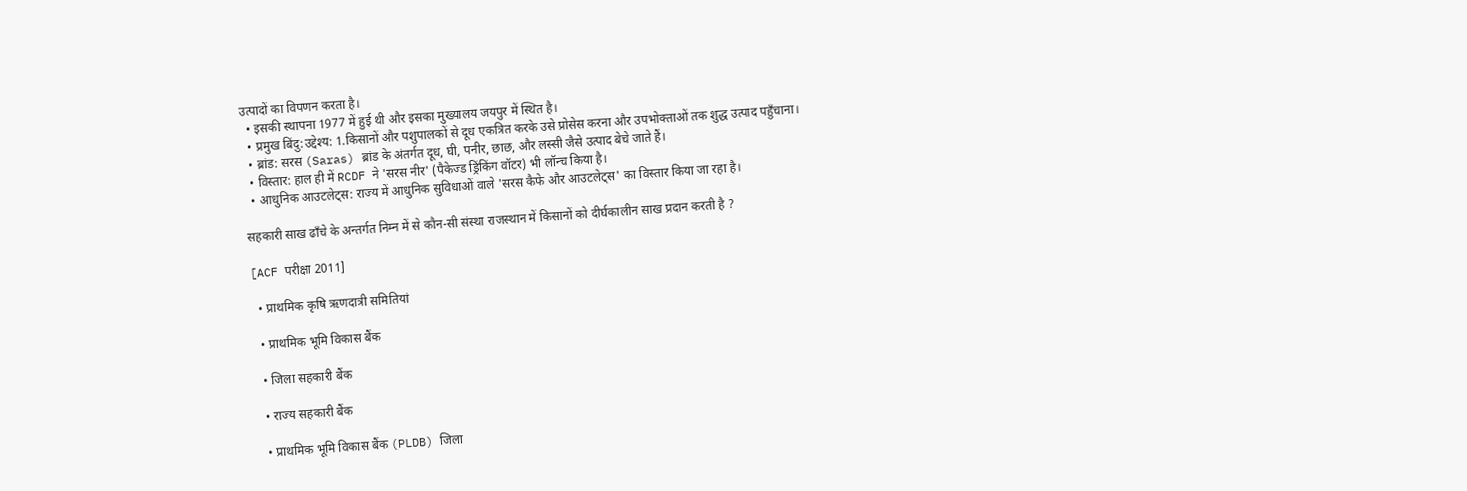उत्पादों का विपणन करता है।
  • इसकी स्थापना 1977 में हुई थी और इसका मुख्यालय जयपुर में स्थित है।
  • प्रमुख बिंदु:उद्देश्य: 1.किसानों और पशुपालकों से दूध एकत्रित करके उसे प्रोसेस करना और उपभोक्ताओं तक शुद्ध उत्पाद पहुँचाना।
  • ब्रांड: सरस (Saras) ब्रांड के अंतर्गत दूध, घी, पनीर, छाछ, और लस्सी जैसे उत्पाद बेचे जाते हैं।
  • विस्तार: हाल ही में RCDF ने 'सरस नीर' (पैकेज्ड ड्रिंकिंग वॉटर) भी लॉन्च किया है।
  • आधुनिक आउटलेट्स: राज्य में आधुनिक सुविधाओं वाले 'सरस कैफे और आउटलेट्स' का विस्तार किया जा रहा है।

सहकारी साख ढाँचे के अन्तर्गत निम्न में से कौन-सी संस्था राजस्थान में किसानों को दीर्घकालीन साख प्रदान करती है ?

[ACF परीक्षा 2011]

  • प्राथमिक कृषि ऋणदात्री समितियां

  • प्राथमिक भूमि विकास बैंक

  • जिला सहकारी बैंक

  • राज्य सहकारी बैंक

  • प्राथमिक भूमि विकास बैंक (PLDB) जिला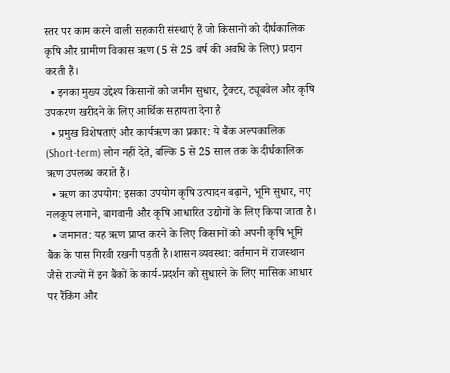स्तर पर काम करने वाली सहकारी संस्थाएं हैं जो किसानों को दीर्घकालिक कृषि और ग्रामीण विकास ऋण (5 से 25 वर्ष की अवधि के लिए) प्रदान करती हैं।
  • इनका मुख्य उद्देश्य किसानों को जमीन सुधार, ट्रैक्टर, ट्यूबवेल और कृषि उपकरण खरीदने के लिए आर्थिक सहायता देना है
  • प्रमुख विशेषताएं और कार्यऋण का प्रकार: ये बैंक अल्पकालिक (Short-term) लोन नहीं देते, बल्कि 5 से 25 साल तक के दीर्घकालिक ऋण उपलब्ध कराते हैं।
  • ऋण का उपयोग: इसका उपयोग कृषि उत्पादन बढ़ाने, भूमि सुधार, नए नलकूप लगाने, बागवानी और कृषि आधारित उद्योगों के लिए किया जाता है।
  • जमानत: यह ऋण प्राप्त करने के लिए किसानों को अपनी कृषि भूमि बैंक के पास गिरवी रखनी पड़ती है।शासन व्यवस्था: वर्तमान में राजस्थान जैसे राज्यों में इन बैंकों के कार्य-प्रदर्शन को सुधारने के लिए मासिक आधार पर रैंकिंग और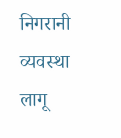निगरानी व्यवस्था लागू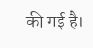की गई है।